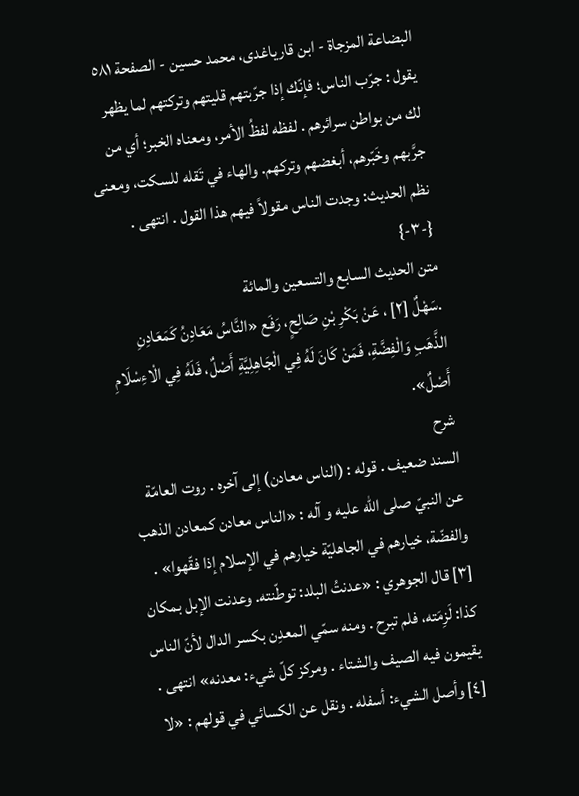البضاعة المزجاة - ابن قاریاغدی، محمد حسین - الصفحة ٥٨١
يقول : جرّب الناس؛ فإنّك إذا جرّبتهم قليتهم وتركتهم لما يظهر لك من بواطن سرائرهم . لفظه لفظُ الأمر، ومعناه الخبر؛ أي من جرَّبهم وخَبّرهم، أبغضهم وتركهم. والهاء في تَقله للسكت، ومعنى نظم الحديث: وجدت الناس مقولاً فيهم هذا القول . انتهى . {-٣-}
متن الحديث السابع والتسعين والمائة
.سَهْلٌ [٢] ، عَنْ بَكْرِ بْنِ صَالِحٍ، رَفَع «النَّاسُ مَعَادِنُ كَمَعَادِنِ الذَّهَبِ وَالْفِضَّةِ، فَمَنْ كَانَ لَهُ فِي الْجَاهِلِيَّةِ أَصْلٌ، فَلَهُ فِي الْاءِسْلَامِ أَصْلٌ».
شرح
السند ضعيف . قوله : (الناس معادن) إلى آخره . روت العامّة عن النبيّ صلى الله عليه و آله : «الناس معادن كمعادن الذهب والفضّة، خيارهم في الجاهليّة خيارهم في الإسلام إذا فقّهوا» . [٣] قال الجوهري : «عدنتُ البلد: توطّنته. وعدنت الإبل بمكان كذا: لَزِمَته، فلم تبرح . ومنه سمّي المعدِن بكسر الدال لأنّ الناس يقيمون فيه الصيف والشتاء . ومركز كلّ شيء: معدنه» انتهى . [٤] وأصل الشيء: أسفله . ونقل عن الكسائي في قولهم : «لا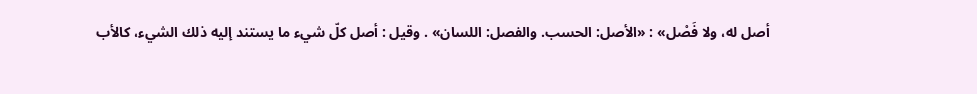أصل له، ولا فَصْل» : «الأصل: الحسب. والفصل: اللسان» . وقيل : أصل كلّ شيء ما يستند إليه ذلك الشيء، كالأب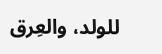للولد، والعِرق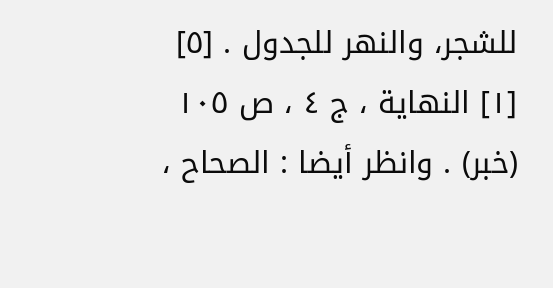للشجر، والنهر للجدول . [٥]
[١] النهاية ، ج ٤ ، ص ١٠٥ (خبر) . وانظر أيضا : الصحاح ،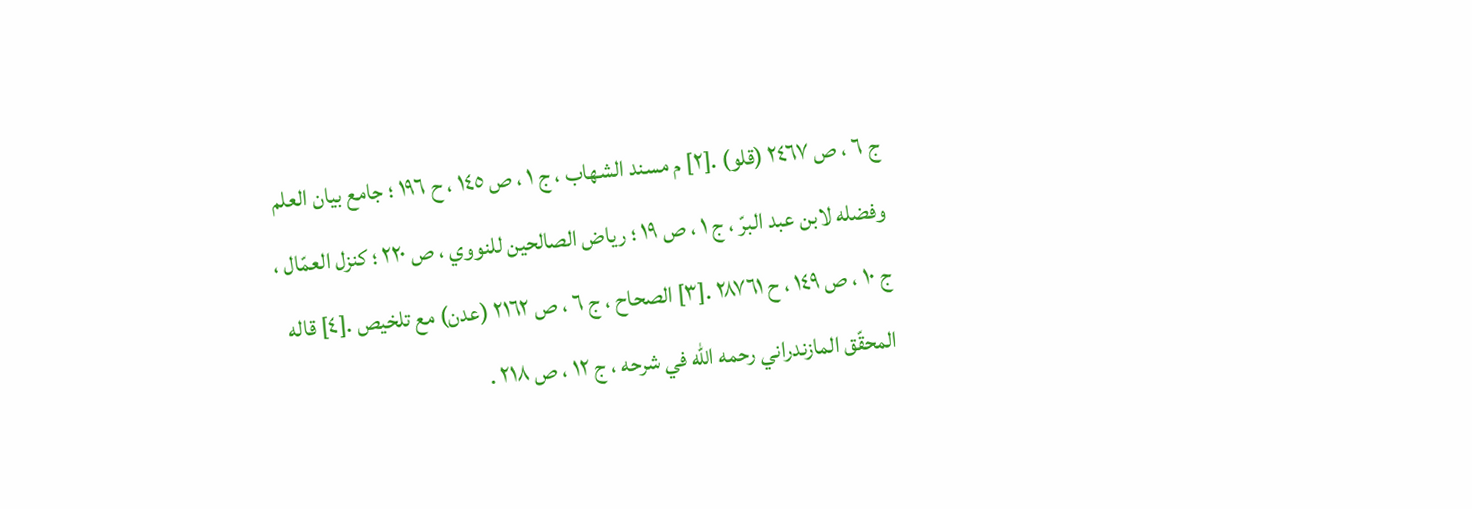ج ٦ ، ص ٢٤٦٧ (قلو) .[٢] م مسند الشهاب ، ج ١ ، ص ١٤٥ ، ح ١٩٦ ؛ جامع بيان العلم وفضله لابن عبد البرّ ، ج ١ ، ص ١٩ ؛ رياض الصالحين للنووي ، ص ٢٢٠ ؛ كنزل العمّال ، ج ١٠ ، ص ١٤٩ ، ح ٢٨٧٦١ .[٣] الصحاح ، ج ٦ ، ص ٢١٦٢ (عدن) مع تلخيص .[٤] قاله المحقّق المازندراني رحمه الله في شرحه ، ج ١٢ ، ص ٢١٨ .